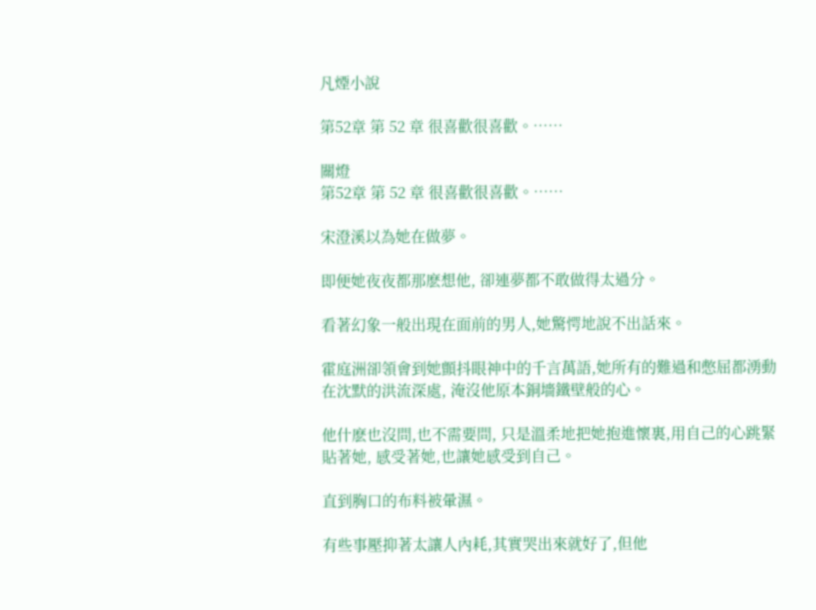凡煙小說

第52章 第 52 章 很喜歡很喜歡。……

關燈
第52章 第 52 章 很喜歡很喜歡。……

宋澄溪以為她在做夢。

即便她夜夜都那麽想他, 卻連夢都不敢做得太過分。

看著幻象一般出現在面前的男人,她驚愕地說不出話來。

霍庭洲卻領會到她顫抖眼神中的千言萬語,她所有的難過和憋屈都湧動在沈默的洪流深處, 淹沒他原本銅墻鐵壁般的心。

他什麽也沒問,也不需要問, 只是溫柔地把她抱進懷裏,用自己的心跳緊貼著她, 感受著她,也讓她感受到自己。

直到胸口的布料被暈濕。

有些事壓抑著太讓人內耗,其實哭出來就好了,但他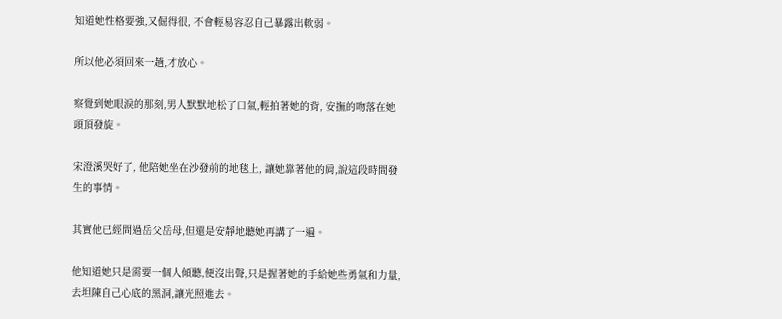知道她性格要強,又倔得很, 不會輕易容忍自己暴露出軟弱。

所以他必須回來一趟,才放心。

察覺到她眼淚的那刻,男人默默地松了口氣,輕拍著她的背, 安撫的吻落在她頭頂發旋。

宋澄溪哭好了, 他陪她坐在沙發前的地毯上, 讓她靠著他的肩,說這段時間發生的事情。

其實他已經問過岳父岳母,但還是安靜地聽她再講了一遍。

他知道她只是需要一個人傾聽,便沒出聲,只是握著她的手給她些勇氣和力量, 去坦陳自己心底的黑洞,讓光照進去。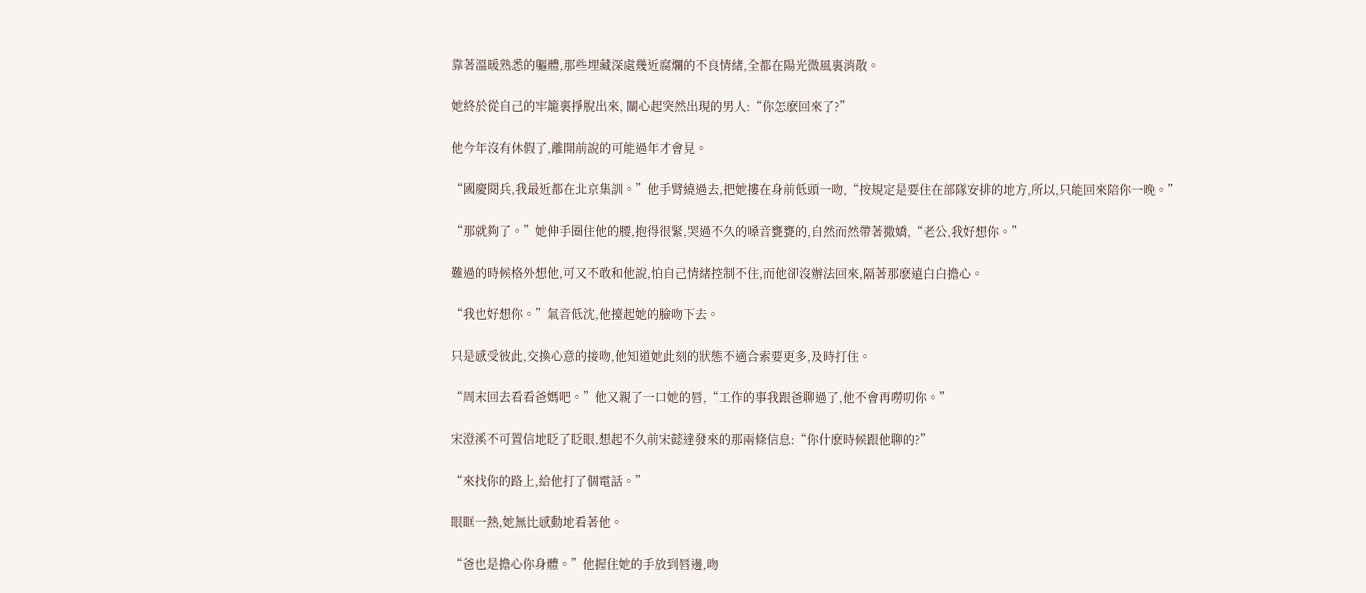靠著溫暖熟悉的軀體,那些埋藏深處幾近腐爛的不良情緒,全都在陽光微風裏消散。

她終於從自己的牢籠裏掙脫出來, 關心起突然出現的男人:“你怎麽回來了?”

他今年沒有休假了,離開前說的可能過年才會見。

“國慶閱兵,我最近都在北京集訓。”他手臂繞過去,把她摟在身前低頭一吻,“按規定是要住在部隊安排的地方,所以,只能回來陪你一晚。”

“那就夠了。”她伸手圈住他的腰,抱得很緊,哭過不久的嗓音甕甕的,自然而然帶著撒嬌,“老公,我好想你。”

難過的時候格外想他,可又不敢和他說,怕自己情緒控制不住,而他卻沒辦法回來,隔著那麽遠白白擔心。

“我也好想你。”氣音低沈,他擡起她的臉吻下去。

只是感受彼此,交換心意的接吻,他知道她此刻的狀態不適合索要更多,及時打住。

“周末回去看看爸媽吧。”他又親了一口她的唇,“工作的事我跟爸聊過了,他不會再嘮叨你。”

宋澄溪不可置信地眨了眨眼,想起不久前宋懿達發來的那兩條信息:“你什麽時候跟他聊的?”

“來找你的路上,給他打了個電話。”

眼眶一熱,她無比感動地看著他。

“爸也是擔心你身體。”他握住她的手放到唇邊,吻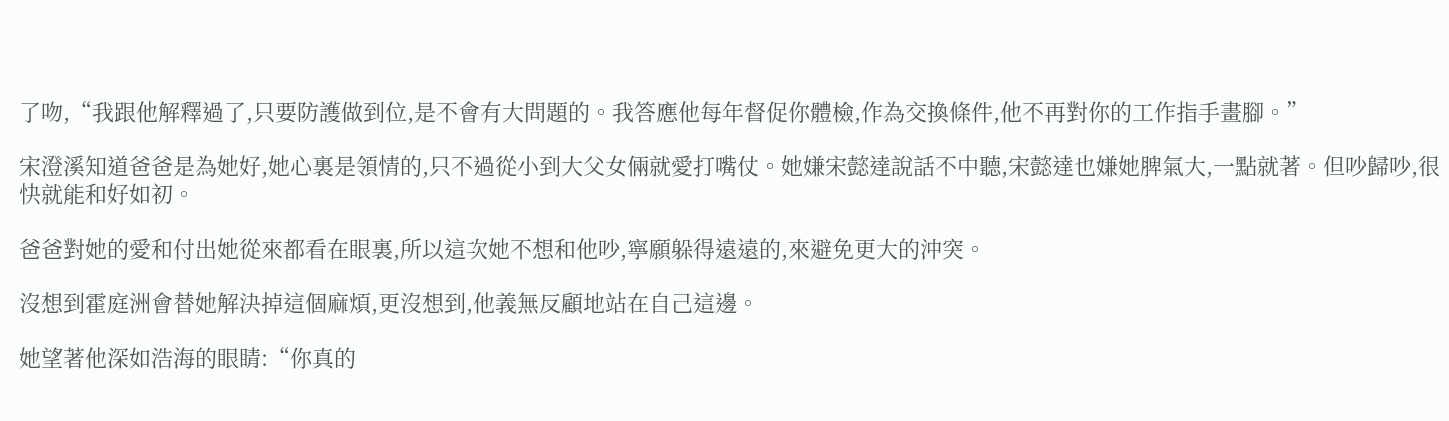了吻,“我跟他解釋過了,只要防護做到位,是不會有大問題的。我答應他每年督促你體檢,作為交換條件,他不再對你的工作指手畫腳。”

宋澄溪知道爸爸是為她好,她心裏是領情的,只不過從小到大父女倆就愛打嘴仗。她嫌宋懿達說話不中聽,宋懿達也嫌她脾氣大,一點就著。但吵歸吵,很快就能和好如初。

爸爸對她的愛和付出她從來都看在眼裏,所以這次她不想和他吵,寧願躲得遠遠的,來避免更大的沖突。

沒想到霍庭洲會替她解決掉這個麻煩,更沒想到,他義無反顧地站在自己這邊。

她望著他深如浩海的眼睛:“你真的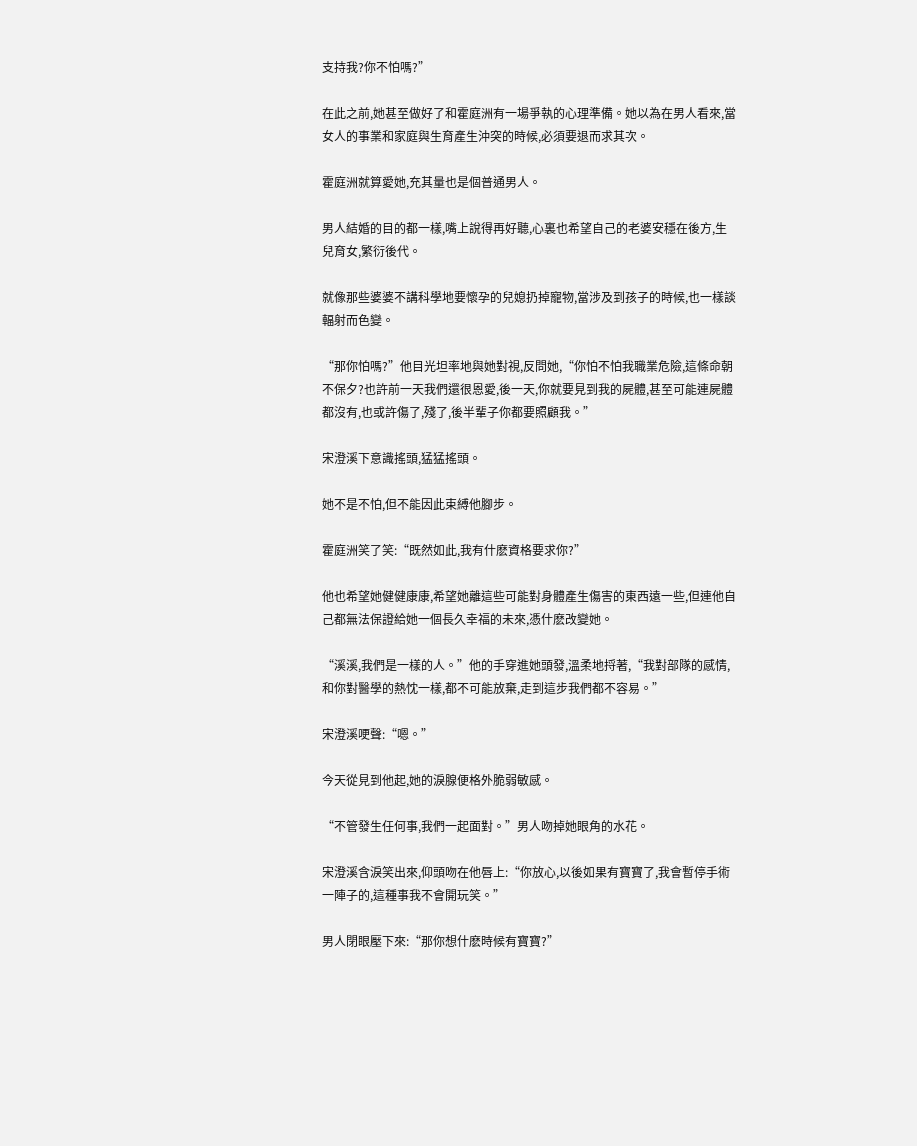支持我?你不怕嗎?”

在此之前,她甚至做好了和霍庭洲有一場爭執的心理準備。她以為在男人看來,當女人的事業和家庭與生育產生沖突的時候,必須要退而求其次。

霍庭洲就算愛她,充其量也是個普通男人。

男人結婚的目的都一樣,嘴上說得再好聽,心裏也希望自己的老婆安穩在後方,生兒育女,繁衍後代。

就像那些婆婆不講科學地要懷孕的兒媳扔掉寵物,當涉及到孩子的時候,也一樣談輻射而色變。

“那你怕嗎?”他目光坦率地與她對視,反問她,“你怕不怕我職業危險,這條命朝不保夕?也許前一天我們還很恩愛,後一天,你就要見到我的屍體,甚至可能連屍體都沒有,也或許傷了,殘了,後半輩子你都要照顧我。”

宋澄溪下意識搖頭,猛猛搖頭。

她不是不怕,但不能因此束縛他腳步。

霍庭洲笑了笑:“既然如此,我有什麽資格要求你?”

他也希望她健健康康,希望她離這些可能對身體產生傷害的東西遠一些,但連他自己都無法保證給她一個長久幸福的未來,憑什麽改變她。

“溪溪,我們是一樣的人。”他的手穿進她頭發,溫柔地捋著,“我對部隊的感情,和你對醫學的熱忱一樣,都不可能放棄,走到這步我們都不容易。”

宋澄溪哽聲:“嗯。”

今天從見到他起,她的淚腺便格外脆弱敏感。

“不管發生任何事,我們一起面對。”男人吻掉她眼角的水花。

宋澄溪含淚笑出來,仰頭吻在他唇上:“你放心,以後如果有寶寶了,我會暫停手術一陣子的,這種事我不會開玩笑。”

男人閉眼壓下來:“那你想什麽時候有寶寶?”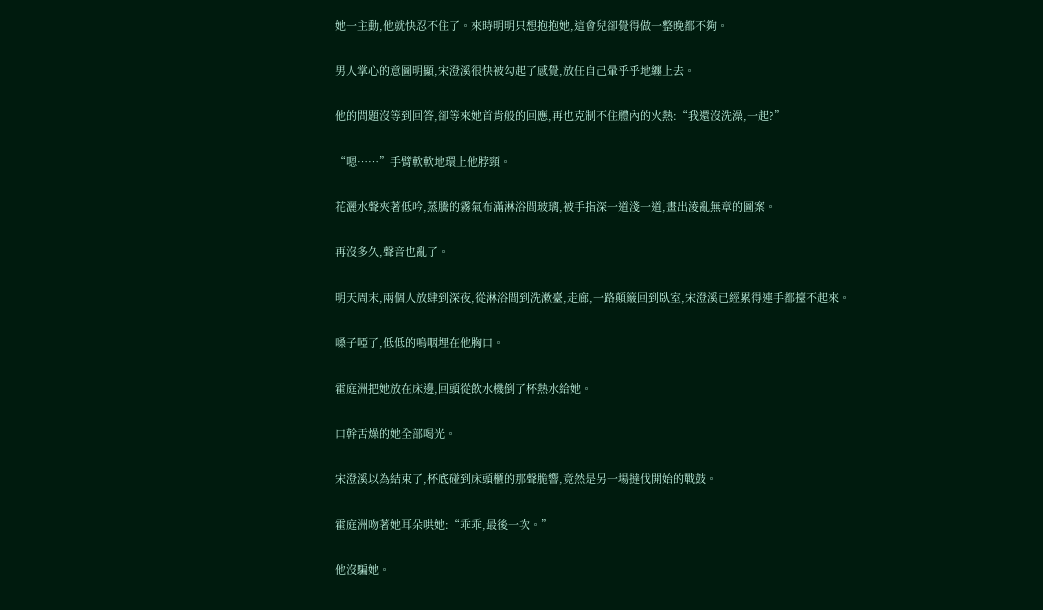她一主動,他就快忍不住了。來時明明只想抱抱她,這會兒卻覺得做一整晚都不夠。

男人掌心的意圖明顯,宋澄溪很快被勾起了感覺,放任自己暈乎乎地纏上去。

他的問題沒等到回答,卻等來她首肯般的回應,再也克制不住體內的火熱:“我還沒洗澡,一起?”

“嗯……”手臂軟軟地環上他脖頸。

花灑水聲夾著低吟,蒸騰的霧氣布滿淋浴間玻璃,被手指深一道淺一道,畫出淩亂無章的圖案。

再沒多久,聲音也亂了。

明天周末,兩個人放肆到深夜,從淋浴間到洗漱臺,走廊,一路顛簸回到臥室,宋澄溪已經累得連手都擡不起來。

嗓子啞了,低低的嗚咽埋在他胸口。

霍庭洲把她放在床邊,回頭從飲水機倒了杯熱水給她。

口幹舌燥的她全部喝光。

宋澄溪以為結束了,杯底碰到床頭櫃的那聲脆響,竟然是另一場撻伐開始的戰鼓。

霍庭洲吻著她耳朵哄她:“乖乖,最後一次。”

他沒騙她。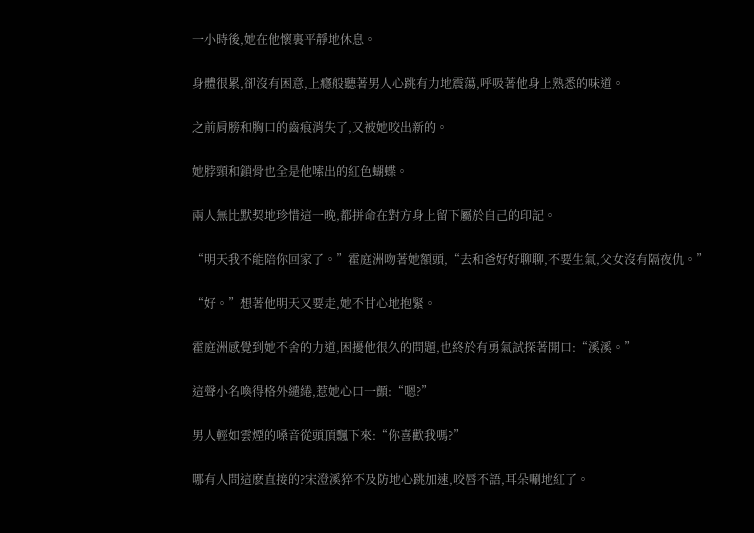一小時後,她在他懷裏平靜地休息。

身體很累,卻沒有困意,上癮般聽著男人心跳有力地震蕩,呼吸著他身上熟悉的味道。

之前肩膀和胸口的齒痕消失了,又被她咬出新的。

她脖頸和鎖骨也全是他嗦出的紅色蝴蝶。

兩人無比默契地珍惜這一晚,都拼命在對方身上留下屬於自己的印記。

“明天我不能陪你回家了。”霍庭洲吻著她額頭,“去和爸好好聊聊,不要生氣,父女沒有隔夜仇。”

“好。”想著他明天又要走,她不甘心地抱緊。

霍庭洲感覺到她不舍的力道,困擾他很久的問題,也終於有勇氣試探著開口:“溪溪。”

這聲小名喚得格外繾綣,惹她心口一顫:“嗯?”

男人輕如雲煙的嗓音從頭頂飄下來:“你喜歡我嗎?”

哪有人問這麽直接的?宋澄溪猝不及防地心跳加速,咬唇不語,耳朵唰地紅了。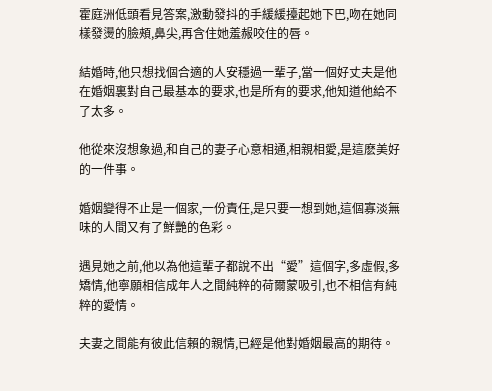霍庭洲低頭看見答案,激動發抖的手緩緩擡起她下巴,吻在她同樣發燙的臉頰,鼻尖,再含住她羞赧咬住的唇。

結婚時,他只想找個合適的人安穩過一輩子,當一個好丈夫是他在婚姻裏對自己最基本的要求,也是所有的要求,他知道他給不了太多。

他從來沒想象過,和自己的妻子心意相通,相親相愛,是這麽美好的一件事。

婚姻變得不止是一個家,一份責任,是只要一想到她,這個寡淡無味的人間又有了鮮艷的色彩。

遇見她之前,他以為他這輩子都說不出“愛”這個字,多虛假,多矯情,他寧願相信成年人之間純粹的荷爾蒙吸引,也不相信有純粹的愛情。

夫妻之間能有彼此信賴的親情,已經是他對婚姻最高的期待。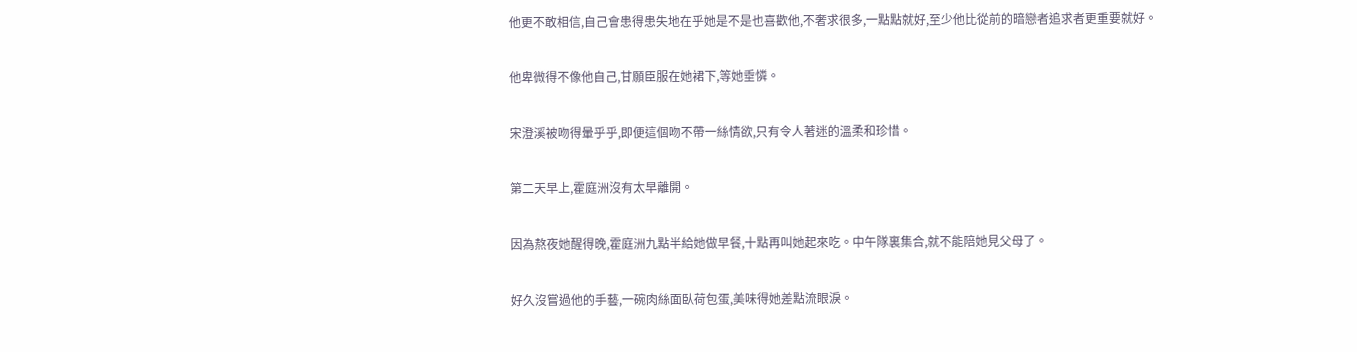他更不敢相信,自己會患得患失地在乎她是不是也喜歡他,不奢求很多,一點點就好,至少他比從前的暗戀者追求者更重要就好。

他卑微得不像他自己,甘願臣服在她裙下,等她垂憐。

宋澄溪被吻得暈乎乎,即便這個吻不帶一絲情欲,只有令人著迷的溫柔和珍惜。

第二天早上,霍庭洲沒有太早離開。

因為熬夜她醒得晚,霍庭洲九點半給她做早餐,十點再叫她起來吃。中午隊裏集合,就不能陪她見父母了。

好久沒嘗過他的手藝,一碗肉絲面臥荷包蛋,美味得她差點流眼淚。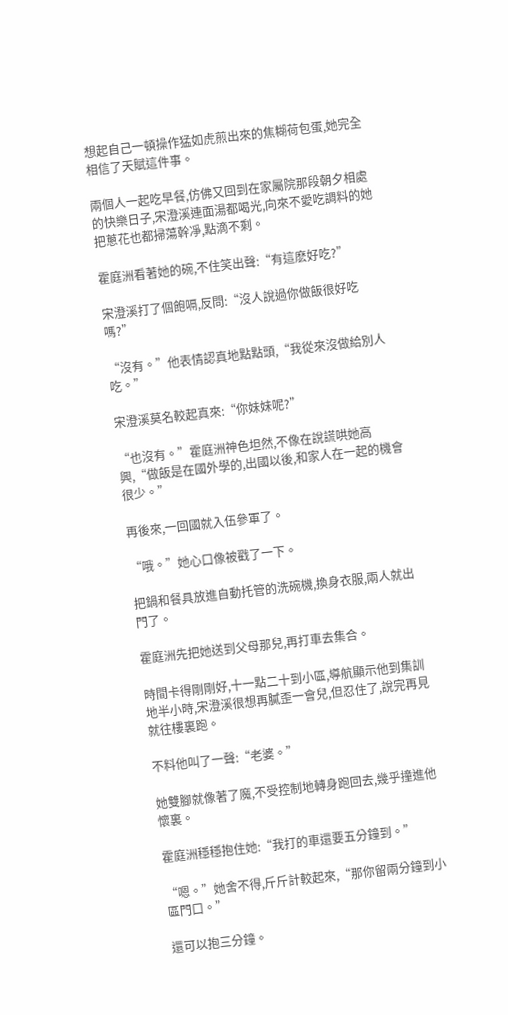想起自己一頓操作猛如虎煎出來的焦糊荷包蛋,她完全相信了天賦這件事。

兩個人一起吃早餐,仿佛又回到在家屬院那段朝夕相處的快樂日子,宋澄溪連面湯都喝光,向來不愛吃調料的她把蔥花也都掃蕩幹凈,點滴不剩。

霍庭洲看著她的碗,不住笑出聲:“有這麽好吃?”

宋澄溪打了個飽嗝,反問:“沒人說過你做飯很好吃嗎?”

“沒有。”他表情認真地點點頭,“我從來沒做給別人吃。”

宋澄溪莫名較起真來:“你妹妹呢?”

“也沒有。”霍庭洲神色坦然,不像在說謊哄她高興,“做飯是在國外學的,出國以後,和家人在一起的機會很少。”

再後來,一回國就入伍參軍了。

“哦。”她心口像被戳了一下。

把鍋和餐具放進自動托管的洗碗機,換身衣服,兩人就出門了。

霍庭洲先把她送到父母那兒,再打車去集合。

時間卡得剛剛好,十一點二十到小區,導航顯示他到集訓地半小時,宋澄溪很想再膩歪一會兒,但忍住了,說完再見就往樓裏跑。

不料他叫了一聲:“老婆。”

她雙腳就像著了魔,不受控制地轉身跑回去,幾乎撞進他懷裏。

霍庭洲穩穩抱住她:“我打的車還要五分鐘到。”

“嗯。”她舍不得,斤斤計較起來,“那你留兩分鐘到小區門口。”

還可以抱三分鐘。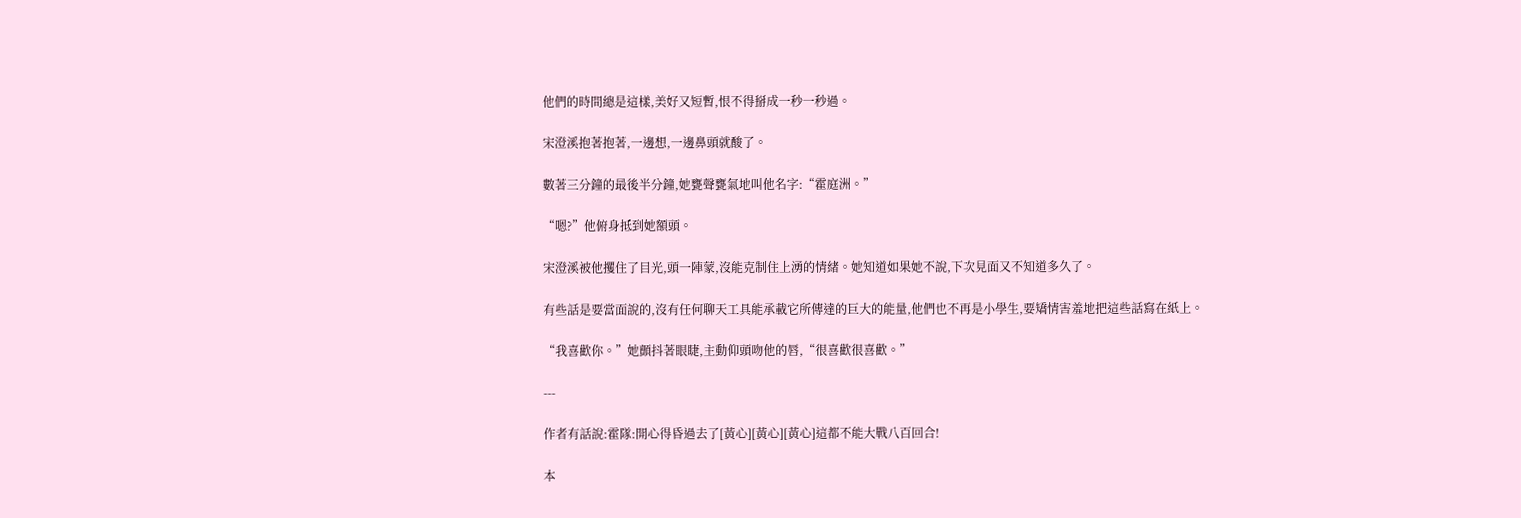他們的時間總是這樣,美好又短暫,恨不得掰成一秒一秒過。

宋澄溪抱著抱著,一邊想,一邊鼻頭就酸了。

數著三分鐘的最後半分鐘,她甕聲甕氣地叫他名字:“霍庭洲。”

“嗯?”他俯身抵到她額頭。

宋澄溪被他攫住了目光,頭一陣蒙,沒能克制住上湧的情緒。她知道如果她不說,下次見面又不知道多久了。

有些話是要當面說的,沒有任何聊天工具能承載它所傳達的巨大的能量,他們也不再是小學生,要矯情害羞地把這些話寫在紙上。

“我喜歡你。”她顫抖著眼睫,主動仰頭吻他的唇,“很喜歡很喜歡。”

---

作者有話說:霍隊:開心得昏過去了[黃心][黃心][黃心]這都不能大戰八百回合!

本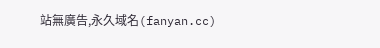站無廣告,永久域名(fanyan.cc)